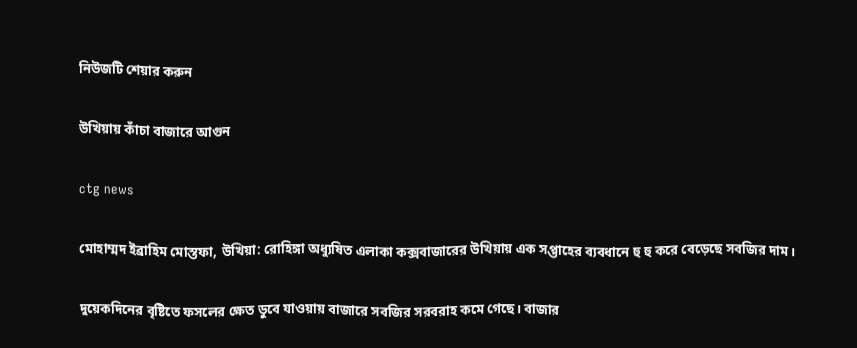নিউজটি শেয়ার করুন

উখিয়ায় কাঁচা বাজারে আগুন

ctg news

মোহাম্মদ ইব্রাহিম মোস্তফা, উখিয়া: রোহিঙ্গা অধ্যুষিত এলাকা কক্সবাজারের উখিয়ায় এক সপ্তাহের ব্যবধানে হু হু করে বেড়েছে সবজির দাম।

দুয়েকদিনের বৃষ্টিতে ফসলের ক্ষেত ডুবে যাওয়ায় বাজারে সবজির সরবরাহ কমে গেছে। বাজার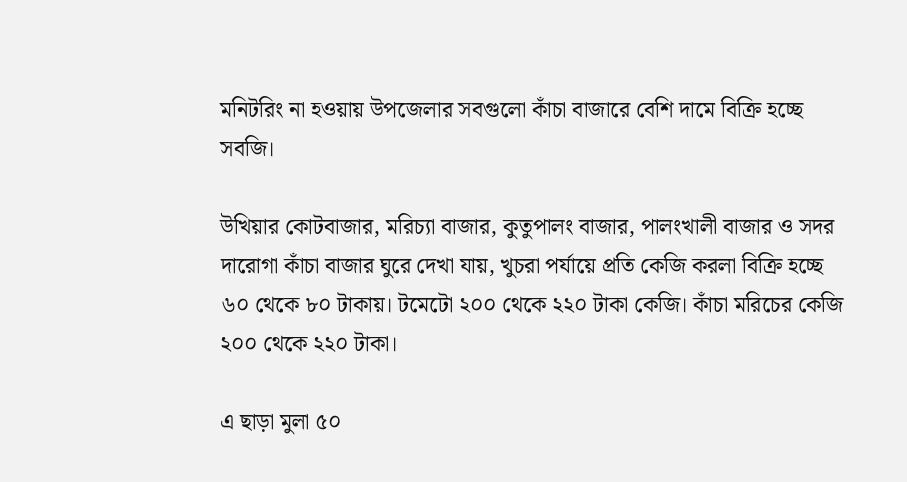মনিটরিং না হওয়ায় উপজেলার সবগুলো কাঁচা বাজারে বেশি দামে বিক্রি হচ্ছে সবজি।

উখিয়ার কোটবাজার, মরিচ্যা বাজার, কুতুপালং বাজার, পালংখালী বাজার ও সদর দারোগা কাঁচা বাজার ঘুরে দেখা যায়, খুচরা পর্যায়ে প্রতি কেজি করলা বিক্রি হচ্ছে ৬০ থেকে ৮০ টাকায়। টমেটো ২০০ থেকে ২২০ টাকা কেজি। কাঁচা মরিচের কেজি ২০০ থেকে ২২০ টাকা।

এ ছাড়া মুলা ৫০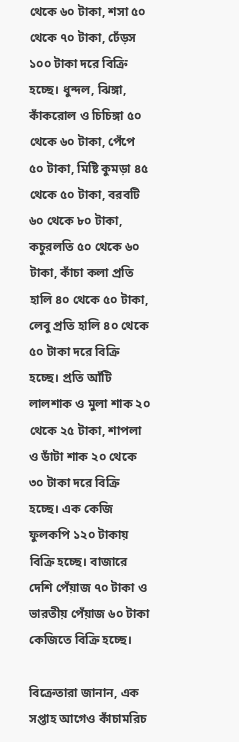থেকে ৬০ টাকা, শসা ৫০ থেকে ৭০ টাকা, ঢেঁড়স ১০০ টাকা দরে বিক্রি হচ্ছে। ধুন্দল, ঝিঙ্গা, কাঁকরোল ও চিচিঙ্গা ৫০ থেকে ৬০ টাকা, পেঁপে ৫০ টাকা, মিষ্টি কুমড়া ৪৫ থেকে ৫০ টাকা, বরবটি ৬০ থেকে ৮০ টাকা, কচুরলতি ৫০ থেকে ৬০ টাকা, কাঁচা কলা প্রতি হালি ৪০ থেকে ৫০ টাকা, লেবু প্রতি হালি ৪০ থেকে ৫০ টাকা দরে বিক্রি হচ্ছে। প্রতি আঁটি লালশাক ও মুলা শাক ২০ থেকে ২৫ টাকা, শাপলা ও ডাঁটা শাক ২০ থেকে ৩০ টাকা দরে বিক্রি হচ্ছে। এক কেজি ফুলকপি ১২০ টাকায় বিক্রি হচ্ছে। বাজারে দেশি পেঁয়াজ ৭০ টাকা ও ভারতীয় পেঁয়াজ ৬০ টাকা কেজিতে বিক্রি হচ্ছে।

বিক্রেতারা জানান, এক সপ্তাহ আগেও কাঁচামরিচ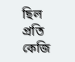ছিল প্রতি কেজি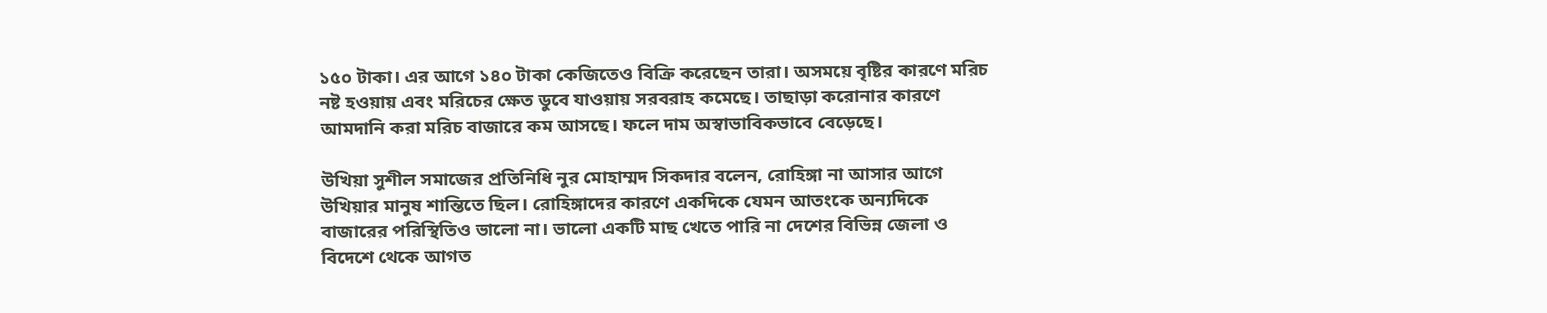১৫০ টাকা। এর আগে ১৪০ টাকা কেজিতেও বিক্রি করেছেন তারা। অসময়ে বৃষ্টির কারণে মরিচ নষ্ট হওয়ায় এবং মরিচের ক্ষেত ডুবে যাওয়ায় সরবরাহ কমেছে। তাছাড়া করোনার কারণে আমদানি করা মরিচ বাজারে কম আসছে। ফলে দাম অস্বাভাবিকভাবে বেড়েছে।

উখিয়া সুশীল সমাজের প্রতিনিধি নুর মোহাম্মদ সিকদার বলেন, রোহিঙ্গা না আসার আগে উখিয়ার মানুষ শান্তিতে ছিল। রোহিঙ্গাদের কারণে একদিকে যেমন আতংকে অন্যদিকে বাজারের পরিস্থিতিও ভালো না। ভালো একটি মাছ খেতে পারি না দেশের বিভিন্ন জেলা ও বিদেশে থেকে আগত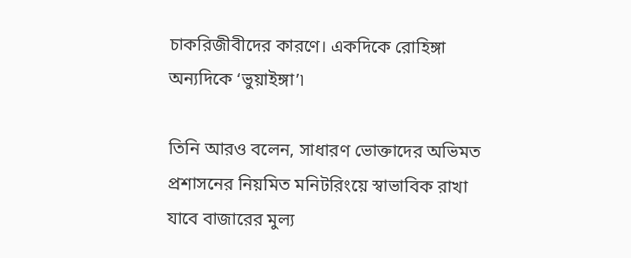চাকরিজীবীদের কারণে। একদিকে রোহিঙ্গা অন্যদিকে ‘ভুয়াইঙ্গা’৷

তিনি আরও বলেন, সাধারণ ভোক্তাদের অভিমত প্রশাসনের নিয়মিত মনিটরিংয়ে স্বাভাবিক রাখা যাবে বাজারের মুল্য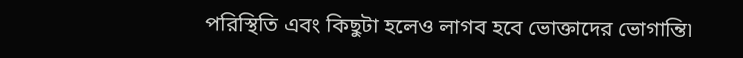পরিস্থিতি এবং কিছুটা হলেও লাগব হবে ভোক্তাদের ভোগান্তি৷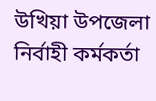উখিয়া উপজেলা নির্বাহী কর্মকর্তা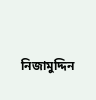নিজামুদ্দিন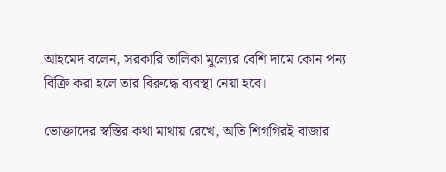আহমেদ বলেন, সরকারি তালিকা মুল্যের বেশি দামে কোন পন্য বিক্রি করা হলে তার বিরুদ্ধে ব্যবস্থা নেয়া হবে।

ভোক্তাদের স্বস্তির কথা মাথায় রেখে, অতি শিগগিরই বাজার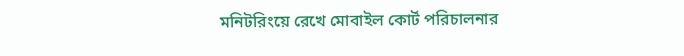মনিটরিংয়ে রেখে মোবাইল কোর্ট পরিচালনার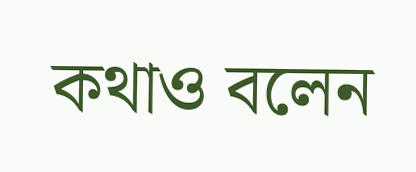কথাও বলেন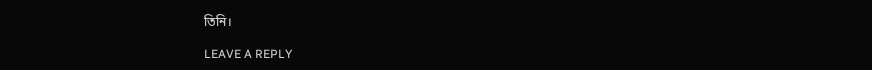তিনি।

LEAVE A REPLY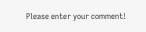Please enter your comment!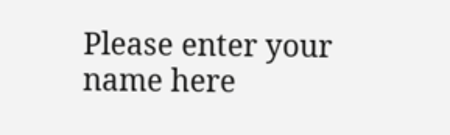Please enter your name here